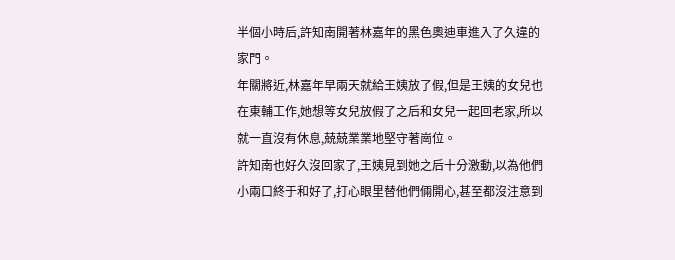半個小時后,許知南開著林嘉年的黑色奧迪車進入了久違的家門。
年關將近,林嘉年早兩天就給王姨放了假,但是王姨的女兒也在東輔工作,她想等女兒放假了之后和女兒一起回老家,所以就一直沒有休息,兢兢業業地堅守著崗位。
許知南也好久沒回家了,王姨見到她之后十分激動,以為他們小兩口終于和好了,打心眼里替他們倆開心,甚至都沒注意到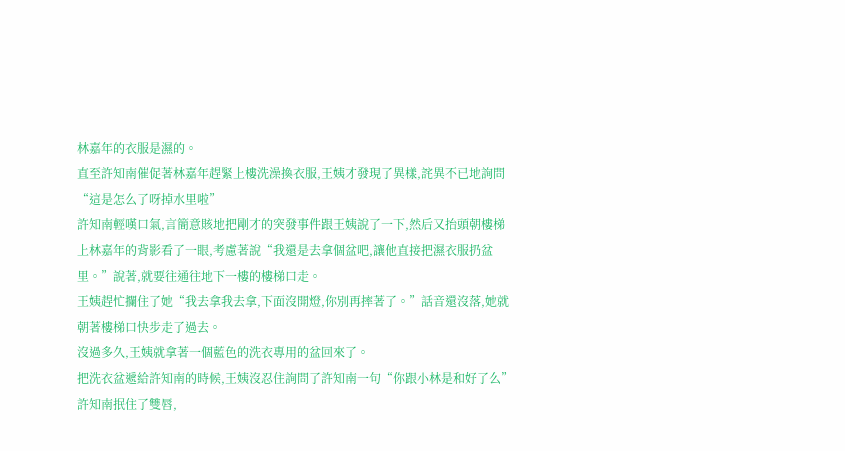林嘉年的衣服是濕的。
直至許知南催促著林嘉年趕緊上樓洗澡換衣服,王姨才發現了異樣,詫異不已地詢問“這是怎么了呀掉水里啦”
許知南輕嘆口氣,言簡意賅地把剛才的突發事件跟王姨說了一下,然后又抬頭朝樓梯上林嘉年的背影看了一眼,考慮著說“我還是去拿個盆吧,讓他直接把濕衣服扔盆里。”說著,就要往通往地下一樓的樓梯口走。
王姨趕忙攔住了她“我去拿我去拿,下面沒開燈,你別再摔著了。”話音還沒落,她就朝著樓梯口快步走了過去。
沒過多久,王姨就拿著一個藍色的洗衣專用的盆回來了。
把洗衣盆遞給許知南的時候,王姨沒忍住詢問了許知南一句“你跟小林是和好了么”
許知南抿住了雙唇,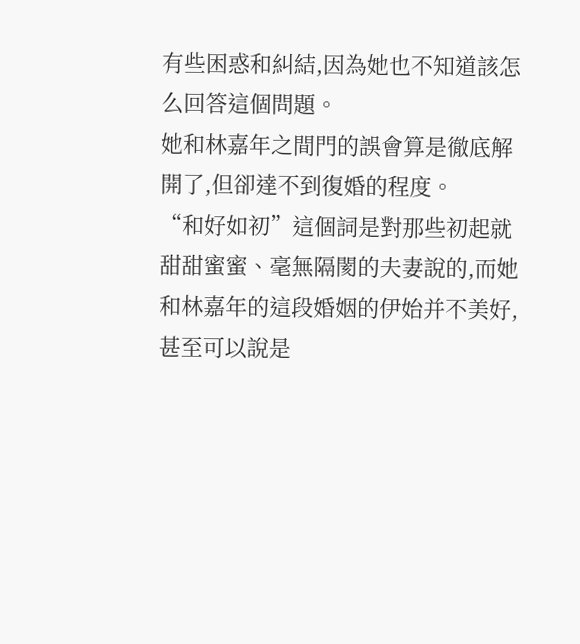有些困惑和糾結,因為她也不知道該怎么回答這個問題。
她和林嘉年之間門的誤會算是徹底解開了,但卻達不到復婚的程度。
“和好如初”這個詞是對那些初起就甜甜蜜蜜、毫無隔閡的夫妻說的,而她和林嘉年的這段婚姻的伊始并不美好,甚至可以說是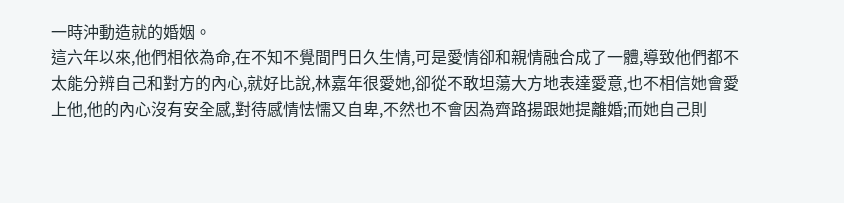一時沖動造就的婚姻。
這六年以來,他們相依為命,在不知不覺間門日久生情,可是愛情卻和親情融合成了一體,導致他們都不太能分辨自己和對方的內心,就好比說,林嘉年很愛她,卻從不敢坦蕩大方地表達愛意,也不相信她會愛上他,他的內心沒有安全感,對待感情怯懦又自卑,不然也不會因為齊路揚跟她提離婚;而她自己則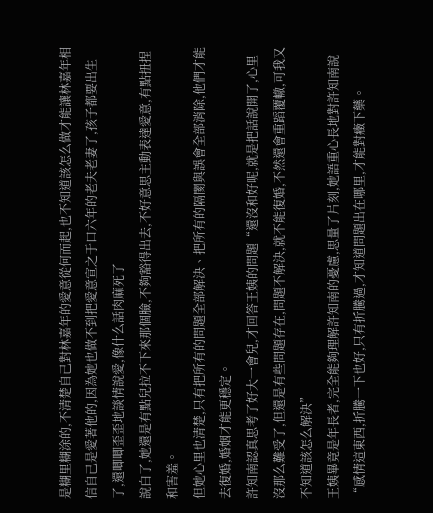是糊里糊涂的,不清楚自己對林嘉年的愛意從何而起,也不知道該怎么做才能讓林嘉年相信自己是愛著他的,因為她也做不到把愛意宣之于口六年的老夫老妻了,孩子都要出生了,還唧唧歪歪地談情說愛,像什么話肉麻死了
說白了,她還是有點兒拉不下來那個臉,不夠豁得出去,不好意思主動表達愛意,有點扭捏和害羞。
但她心里也清楚,只有把所有的問題全部解決、把所有的隔閡與誤會全部消除,他們才能去復婚,婚姻才能更穩定。
許知南認真思考了好大一會兒,才回答王姨的問題“還沒和好呢,就是把話說開了,心里沒那么難受了,但還是有些問題存在,問題不解決,就不能復婚,不然還會重蹈覆轍,可我又不知道該怎么解決”
王姨畢竟是年長者,完全能夠理解許知南的憂慮,思量了片刻,她語重心長地對許知南說“感情這東西,折騰一下也好,只有折騰過,才知道問題出在哪里,才能對癥下藥。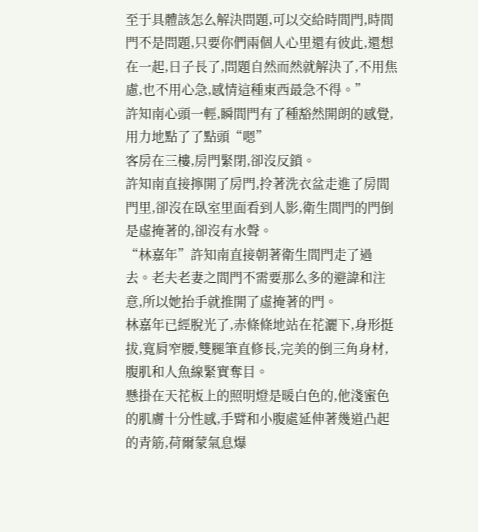至于具體該怎么解決問題,可以交給時間門,時間門不是問題,只要你們兩個人心里還有彼此,還想在一起,日子長了,問題自然而然就解決了,不用焦慮,也不用心急,感情這種東西最急不得。”
許知南心頭一輕,瞬間門有了種豁然開朗的感覺,用力地點了了點頭“嗯”
客房在三樓,房門緊閉,卻沒反鎖。
許知南直接擰開了房門,拎著洗衣盆走進了房間門里,卻沒在臥室里面看到人影,衛生間門的門倒是虛掩著的,卻沒有水聲。
“林嘉年”許知南直接朝著衛生間門走了過去。老夫老妻之間門不需要那么多的避諱和注意,所以她抬手就推開了虛掩著的門。
林嘉年已經脫光了,赤條條地站在花灑下,身形挺拔,寬肩窄腰,雙腿筆直修長,完美的倒三角身材,腹肌和人魚線緊實奪目。
懸掛在天花板上的照明燈是暖白色的,他淺蜜色的肌膚十分性感,手臂和小腹處延伸著幾道凸起的青筋,荷爾蒙氣息爆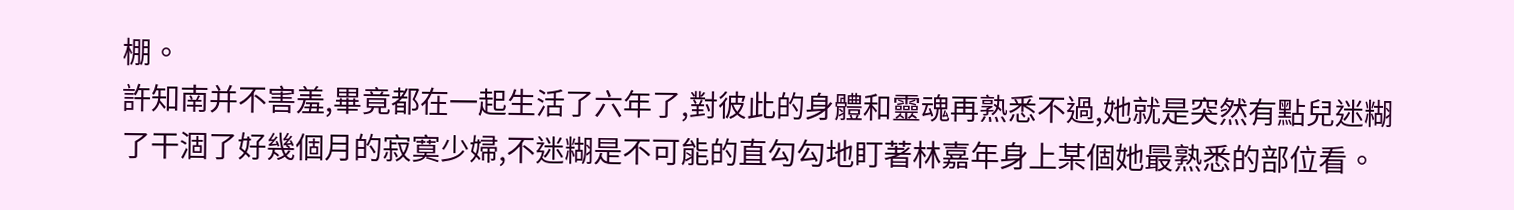棚。
許知南并不害羞,畢竟都在一起生活了六年了,對彼此的身體和靈魂再熟悉不過,她就是突然有點兒迷糊了干涸了好幾個月的寂寞少婦,不迷糊是不可能的直勾勾地盯著林嘉年身上某個她最熟悉的部位看。